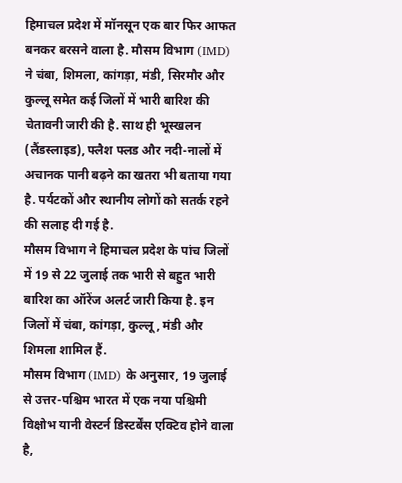हिमाचल प्रदेश में मॉनसून एक बार फिर आफत बनकर बरसने वाला है. मौसम विभाग (IMD) ने चंबा, शिमला, कांगड़ा, मंडी, सिरमौर और कुल्लू समेत कई जिलों में भारी बारिश की चेतावनी जारी की है. साथ ही भूस्खलन (लैंडस्लाइड), फ्लैश फ्लड और नदी-नालों में अचानक पानी बढ़ने का खतरा भी बताया गया है. पर्यटकों और स्थानीय लोगों को सतर्क रहने की सलाह दी गई है.
मौसम विभाग ने हिमाचल प्रदेश के पांच जिलों में 19 से 22 जुलाई तक भारी से बहुत भारी बारिश का ऑरेंज अलर्ट जारी किया है. इन जिलों में चंबा, कांगड़ा, कुल्लू, मंडी और शिमला शामिल हैं.
मौसम विभाग (IMD) के अनुसार, 19 जुलाई से उत्तर-पश्चिम भारत में एक नया पश्चिमी विक्षोभ यानी वेस्टर्न डिस्टर्बेंस एक्टिव होने वाला है,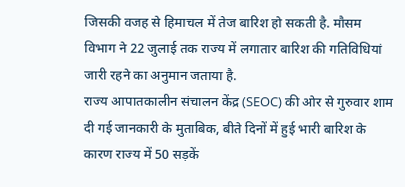जिसकी वजह से हिमाचल में तेज बारिश हो सकती है. मौसम विभाग ने 22 जुलाई तक राज्य में लगातार बारिश की गतिविधियां जारी रहने का अनुमान जताया है.
राज्य आपातकालीन संचालन केंद्र (SEOC) की ओर से गुरुवार शाम दी गई जानकारी के मुताबिक, बीते दिनों में हुई भारी बारिश के कारण राज्य में 50 सड़कें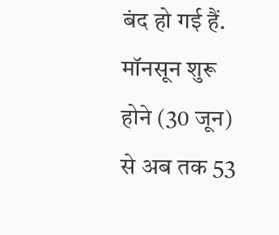बंद हो गई हैं. मॉनसून शुरू होने (30 जून) से अब तक 53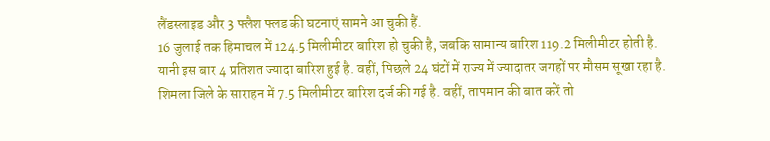लैंडस्लाइड और 3 फ्लैश फ्लड की घटनाएं सामने आ चुकी हैं.
16 जुलाई तक हिमाचल में 124.5 मिलीमीटर बारिश हो चुकी है, जबकि सामान्य बारिश 119.2 मिलीमीटर होती है. यानी इस बार 4 प्रतिशत ज्यादा बारिश हुई है. वहीं, पिछले 24 घंटों में राज्य में ज्यादातर जगहों पर मौसम सूखा रहा है.
शिमला जिले के साराहन में 7.5 मिलीमीटर बारिश दर्ज की गई है. वहीं, तापमान की बात करें तो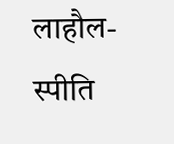लाहौल-स्पीति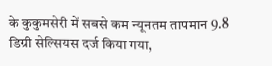के कुकुमसेरी में सबसे कम न्यूनतम तापमान 9.8 डिग्री सेल्सियस दर्ज किया गया,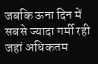जबकि ऊना दिन में सबसे ज्यादा गर्मी रही जहां अधिकतम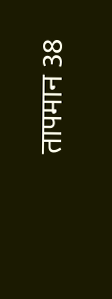तापमान 38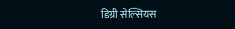डिग्री सेल्सियस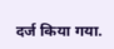दर्ज किया गया.